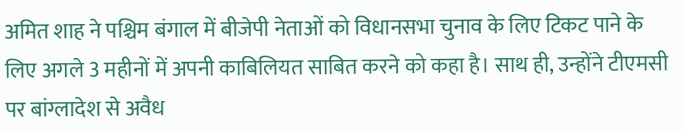अमित शाह ने पश्चिम बंगाल में बीजेपी नेताओं को विधानसभा चुनाव के लिए टिकट पाने के लिए अगले 3 महीनों में अपनी काबिलियत साबित करने को कहा है। साथ ही, उन्होंने टीएमसी पर बांग्लादेश से अवैध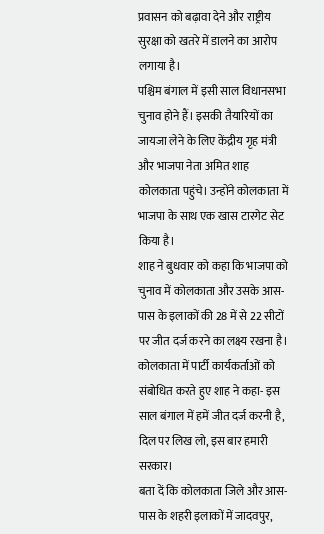प्रवासन को बढ़ावा देने और राष्ट्रीय सुरक्षा को खतरे में डालने का आरोप लगाया है।
पश्चिम बंगाल में इसी साल विधानसभा चुनाव होने हैं। इसकी तैयारियों का जायजा लेने के लिए केंद्रीय गृह मंत्री और भाजपा नेता अमित शाह कोलकाता पहुंचे। उन्होंने कोलकाता में भाजपा के साथ एक खास टारगेट सेट किया है।
शाह ने बुधवार को कहा कि भाजपा को चुनाव में कोलकाता और उसके आस-पास के इलाकों की 28 में से 22 सीटों पर जीत दर्ज करने का लक्ष्य रखना है।
कोलकाता में पार्टी कार्यकर्ताओं को संबोधित करते हुए शाह ने कहा- इस साल बंगाल में हमें जीत दर्ज करनी है, दिल पर लिख लो, इस बार हमारी सरकार।
बता दें कि कोलकाता जिले और आस-पास के शहरी इलाकों में जादवपुर,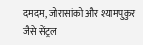दमदम, जोरासांको और श्यामपुकुर जैसे सेंट्रल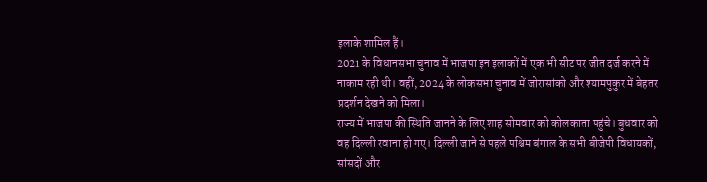इलाके शामिल हैं।
2021 के विधानसभा चुनाव में भाजपा इन इलाकों में एक भी सीट पर जीत दर्ज करने में नाकाम रही थी। वहीं, 2024 के लोकसभा चुनाव में जोरासांको और श्यामपुकुर में बेहतर प्रदर्शन देखने को मिला।
राज्य में भाजपा की स्थिति जानने के लिए शाह सोमवार को कोलकाता पहुंचे। बुधवार को वह दिल्ली रवाना हो गए। दिल्ली जाने से पहले पश्चिम बंगाल के सभी बीजेपी विधायकों, सांसदों और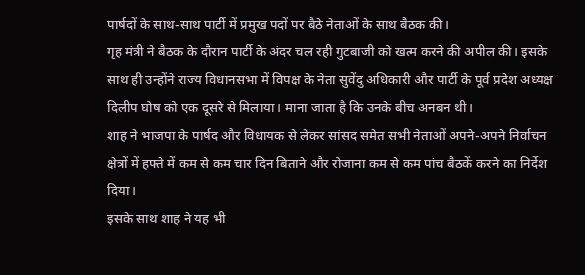पार्षदों के साथ-साथ पार्टी में प्रमुख पदों पर बैठे नेताओं के साथ बैठक की।
गृह मंत्री ने बैठक के दौरान पार्टी के अंदर चल रही गुटबाजी को खत्म करने की अपील की। इसके साथ ही उन्होंने राज्य विधानसभा में विपक्ष के नेता सुवेंदु अधिकारी और पार्टी के पूर्व प्रदेश अध्यक्ष दिलीप घोष को एक दूसरे से मिलाया। माना जाता है कि उनके बीच अनबन थी।
शाह ने भाजपा के पार्षद और विधायक से लेकर सांसद समेत सभी नेताओं अपने-अपने निर्वाचन क्षेत्रों में हफ्ते में कम से कम चार दिन बिताने और रोजाना कम से कम पांच बैठकें करने का निर्देश दिया।
इसके साथ शाह ने यह भी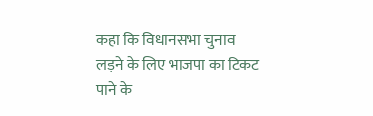कहा कि विधानसभा चुनाव लड़ने के लिए भाजपा का टिकट पाने के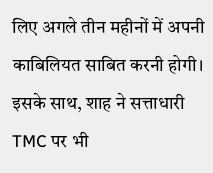लिए अगले तीन महीनों में अपनी काबिलियत साबित करनी होगी।
इसके साथ, शाह ने सत्ताधारी TMC पर भी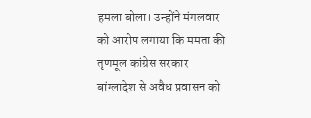हमला बोला। उन्होंने मंगलवार को आरोप लगाया कि ममता की तृणमूल कांग्रेस सरकार बांग्लादेश से अवैध प्रवासन को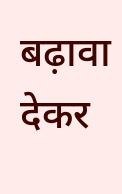बढ़ावा देकर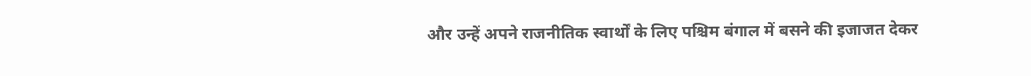और उन्हें अपने राजनीतिक स्वार्थों के लिए पश्चिम बंगाल में बसने की इजाजत देकर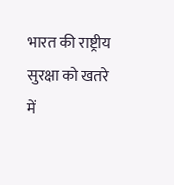भारत की राष्ट्रीय सुरक्षा को खतरे में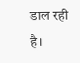डाल रही है।